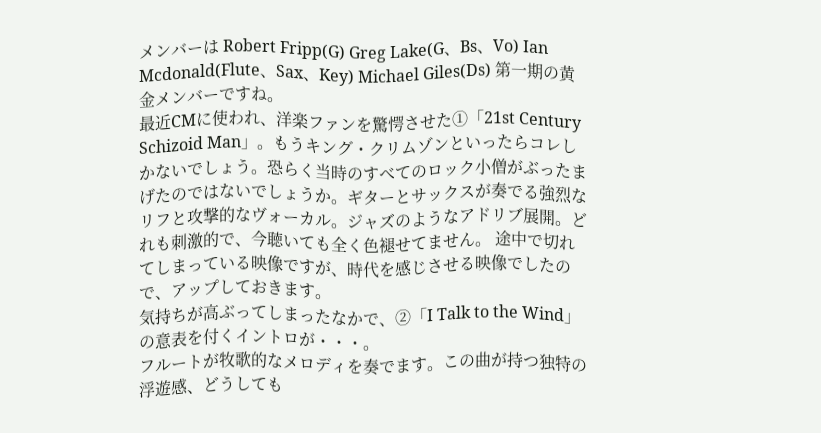メンバーは Robert Fripp(G) Greg Lake(G、Bs、Vo) Ian Mcdonald(Flute、Sax、Key) Michael Giles(Ds) 第一期の黄金メンバーですね。
最近CMに使われ、洋楽ファンを驚愕させた①「21st Century Schizoid Man」。もうキング・クリムゾンといったらコレしかないでしょう。恐らく当時のすべてのロック小僧がぶったまげたのではないでしょうか。ギターとサックスが奏でる強烈なリフと攻撃的なヴォーカル。ジャズのようなアドリブ展開。どれも刺激的で、今聴いても全く色褪せてません。 途中で切れてしまっている映像ですが、時代を感じさせる映像でしたので、アップしておきます。
気持ちが高ぶってしまったなかで、②「I Talk to the Wind」の意表を付くイントロが・・・。
フルートが牧歌的なメロディを奏でます。この曲が持つ独特の浮遊感、どうしても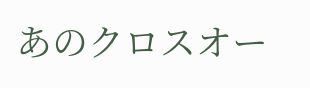あのクロスオー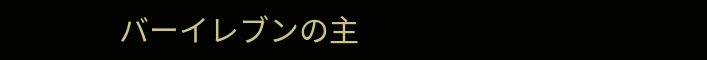バーイレブンの主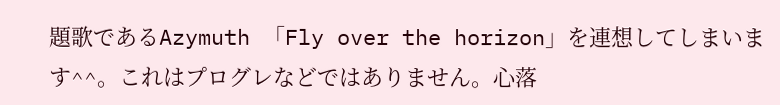題歌であるAzymuth 「Fly over the horizon」を連想してしまいます^^。これはプログレなどではありません。心落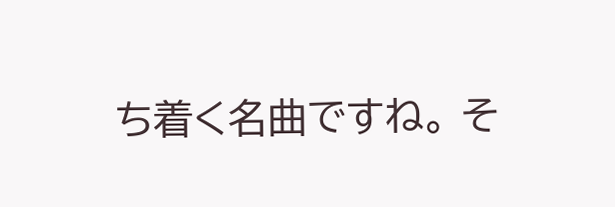ち着く名曲ですね。 そ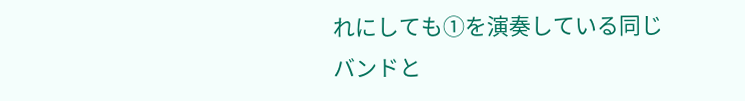れにしても①を演奏している同じバンドと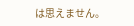は思えません。